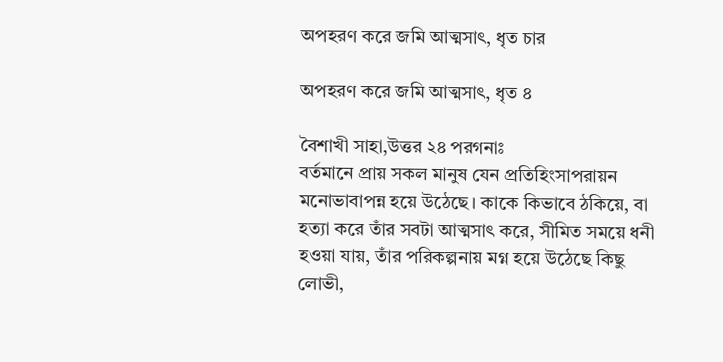অপহরণ করে জমি আত্মসাৎ, ধৃত চার

অপহরণ করে জমি আত্মসাৎ, ধৃত ৪

বৈশাখী সাহা,উত্তর ২৪ পরগনাঃ
বর্তমানে প্রায় সকল মানুষ যেন প্রতিহিংসাপরায়ন মনোভাবাপন্ন হয়ে উঠেছে। কাকে কিভাবে ঠকিয়ে, বা হত্যা করে তাঁর সবটা আত্মসাৎ করে, সীমিত সময়ে ধনী হওয়া যায়, তাঁর পরিকল্পনায় মগ্ন হয়ে উঠেছে কিছু লোভী,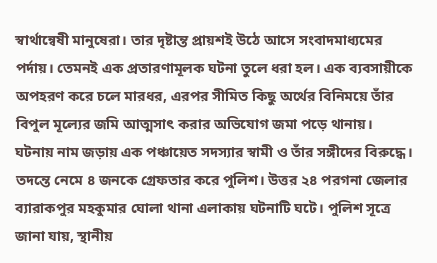স্বার্থান্বেষী মানুষেরা। তার দৃষ্টান্ত প্রায়শই উঠে আসে সংবাদমাধ্যমের পর্দায়। তেমনই এক প্রতারণামূলক ঘটনা তুলে ধরা হল। এক ব্যবসায়ীকে অপহরণ করে চলে মারধর, এরপর সীমিত কিছু অর্থের বিনিময়ে তাঁর বিপুল মূল্যের জমি আত্মসাৎ করার অভিযোগ জমা পড়ে থানায়। ঘটনায় নাম জড়ায় এক পঞ্চায়েত সদস্যার স্বামী ও তাঁর সঙ্গীদের বিরুদ্ধে। তদন্তে নেমে ৪ জনকে গ্রেফতার করে পুলিশ। উত্তর ২৪ পরগনা জেলার ব্যারাকপুর মহকুমার ঘোলা থানা এলাকায় ঘটনাটি ঘটে। পুলিশ সূত্রে জানা যায়, স্থানীয়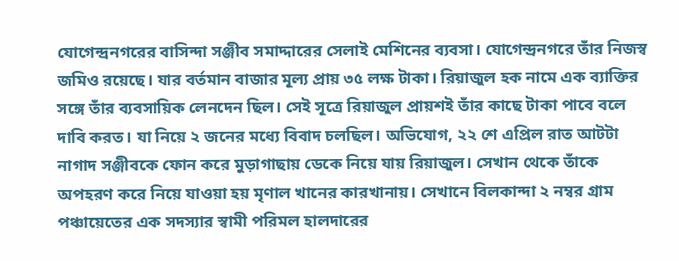যোগেন্দ্রনগরের বাসিন্দা সঞ্জীব সমাদ্দারের সেলাই মেশিনের ব্যবসা। যোগেন্দ্রনগরে তাঁর নিজস্ব জমিও রয়েছে। যার বর্তমান বাজার মূল্য প্রায় ৩৫ লক্ষ টাকা। রিয়াজুল হক নামে এক ব্যাক্তির সঙ্গে তাঁর ব্যবসায়িক লেনদেন ছিল। সেই সূত্রে রিয়াজুল প্রায়শই তাঁর কাছে টাকা পাবে বলে দাবি করত। যা নিয়ে ২ জনের মধ্যে বিবাদ চলছিল। অভিযোগ, ২২ শে এপ্রিল রাত আটটা নাগাদ সঞ্জীবকে ফোন করে মুড়াগাছায় ডেকে নিয়ে যায় রিয়াজুল। সেখান থেকে তাঁকে অপহরণ করে নিয়ে যাওয়া হয় মৃণাল খানের কারখানায়। সেখানে বিলকান্দা ২ নম্বর গ্রাম পঞ্চায়েতের এক সদস্যার স্বামী পরিমল হালদারের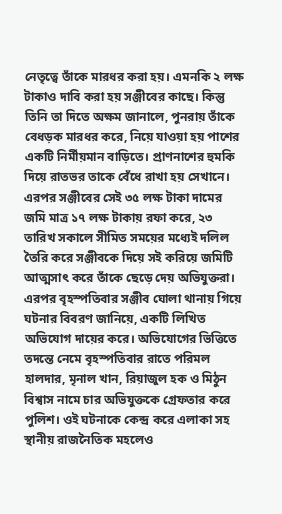নেতৃত্বে তাঁকে মারধর করা হয়। এমনকি ২ লক্ষ টাকাও দাবি করা হয় সঞ্জীবের কাছে। কিন্তু তিনি তা দিতে অক্ষম জানালে, পুনরায় তাঁকে বেধড়ক মারধর করে, নিয়ে যাওয়া হয় পাশের একটি নির্মীয়মান বাড়িতে। প্রাণনাশের হুমকি দিয়ে রাতভর তাকে বেঁধে রাখা হয় সেখানে। এরপর সঞ্জীবের সেই ৩৫ লক্ষ টাকা দামের জমি মাত্র ১৭ লক্ষ টাকায় রফা করে, ২৩ তারিখ সকালে সীমিত সময়ের মধ্যেই দলিল তৈরি করে সঞ্জীবকে দিয়ে সই করিয়ে জমিটি আত্মসাৎ করে তাঁকে ছেড়ে দেয় অভিযুক্তরা। এরপর বৃহস্পতিবার সঞ্জীব ঘোলা থানায় গিয়ে ঘটনার বিবরণ জানিয়ে, একটি লিখিত অভিযোগ দায়ের করে। অভিযোগের ভিত্তিতে তদন্তে নেমে বৃহস্পতিবার রাতে পরিমল হালদার, মৃনাল খান, রিয়াজুল হক ও মিঠুন বিশ্বাস নামে চার অভিযুক্তকে গ্রেফতার করে পুলিশ। ওই ঘটনাকে কেন্দ্র করে এলাকা সহ স্থানীয় রাজনৈতিক মহলেও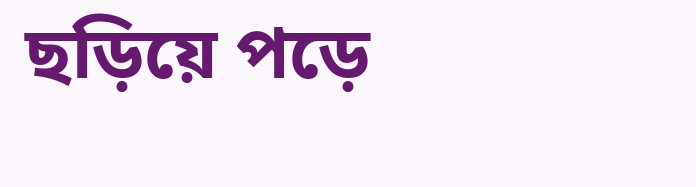ছড়িয়ে পড়ে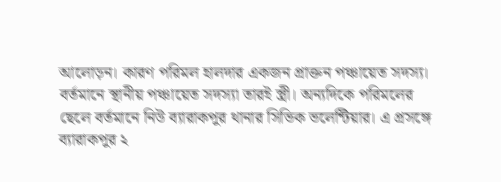আলোড়ন। কারণ পরিমল হালদার একজন প্রাক্তন পঞ্চায়েত সদস্য। বর্তমানে স্থানীয় পঞ্চায়েত সদস্যা তারই স্ত্রী। অন্যদিকে পরিমলের ছেলে বর্তমানে নিউ ব্যারাকপুর থানার সিভিক ভলেন্টিয়ার। এ প্রসঙ্গে ব্যারাকপুর ২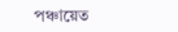পঞ্চায়েত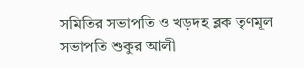সমিতির সভাপতি ও খড়দহ ব্লক তৃণমূল সভাপতি শুকুর আলী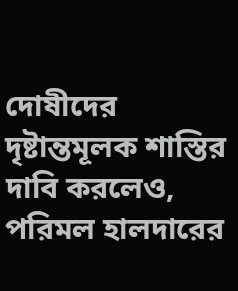দোষীদের দৃষ্টান্তমূলক শাস্তির দাবি করলেও, পরিমল হালদারের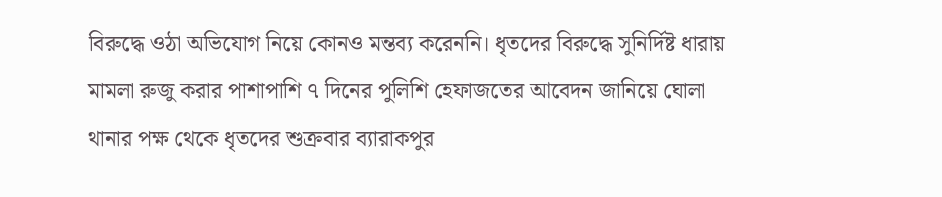বিরুদ্ধে ওঠা অভিযোগ নিয়ে কোনও মন্তব্য করেননি। ধৃতদের বিরুদ্ধে সুনির্দিষ্ট ধারায় মামলা রুজু করার পাশাপাশি ৭ দিনের পুলিশি হেফাজতের আবেদন জানিয়ে ঘোলা থানার পক্ষ থেকে ধৃতদের শুক্রবার ব্যারাকপুর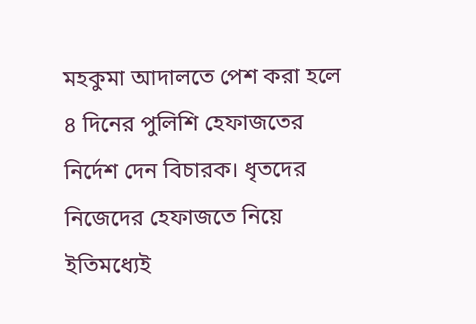মহকুমা আদালতে পেশ করা হলে ৪ দিনের পুলিশি হেফাজতের নির্দেশ দেন বিচারক। ধৃতদের নিজেদের হেফাজতে নিয়ে ইতিমধ্যেই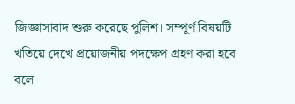জিজ্ঞাসাবাদ শুরু করেছে পুলিশ। সম্পূর্ণ বিষয়টি খতিয়ে দেখে প্রয়োজনীয় পদক্ষেপ গ্রহণ করা হবে বলে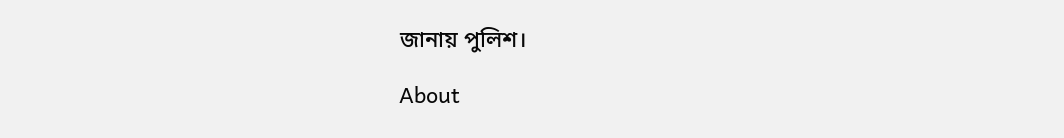জানায় পুলিশ।

About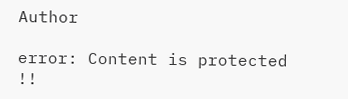Author

error: Content is protected !!